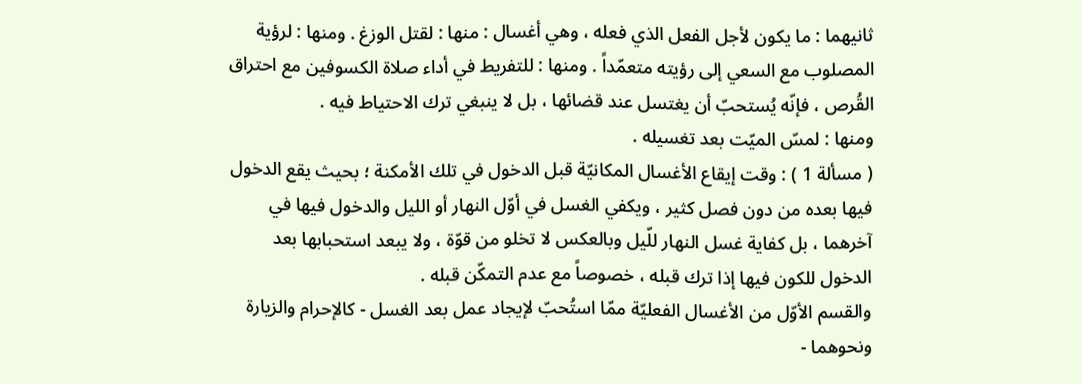ثانيهما : ما يكون لأجل الفعل الذي فعله ، وهي أغسال : منها : لقتل الوزغ . ومنها : لرؤية المصلوب مع السعي إلى رؤيته متعمّداً . ومنها : للتفريط في أداء صلاة الكسوفين مع احتراق القُرص ، فإنّه يُستحبّ أن يغتسل عند قضائها ، بل لا ينبغي ترك الاحتياط فيه .
ومنها : لمسّ الميّت بعد تغسيله .
( مسألة 1 ) : وقت إيقاع الأغسال المكانيّة قبل الدخول في تلك الأمكنة ؛ بحيث يقع الدخول فيها بعده من دون فصل كثير ، ويكفي الغسل في أوّل النهار أو الليل والدخول فيها في آخرهما ، بل كفاية غسل النهار للّيل وبالعكس لا تخلو من قوّة ، ولا يبعد استحبابها بعد الدخول للكون فيها إذا ترك قبله ، خصوصاً مع عدم التمكّن قبله .
والقسم الأوّل من الأغسال الفعليّة ممّا استُحبّ لإيجاد عمل بعد الغسل - كالإحرام والزيارة ونحوهما -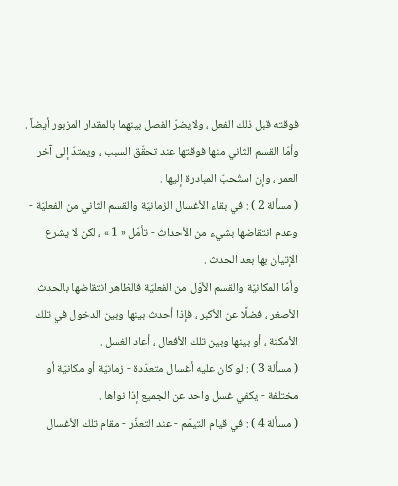فوقته قبل ذلك الفعل ، ولايضرّ الفصل بينهما بالمقدار المزبور أيضاً .
وأمّا القسم الثاني منها فوقتها عند تحقّق السبب ، ويمتدّ إلى آخر العمر ، وإن استُحبّ المبادرة إليها .
( مسألة 2 ) : في بقاء الأغسال الزمانيّة والقسم الثاني من الفعليّة - وعدم انتقاضها بشيء من الأحداث - تأمّل « 1 » ، لكن لا يشرع الإتيان بها بعد الحدث .
وأمّا المكانيّة والقسم الأوّل من الفعليّة فالظاهر انتقاضها بالحدث الأصغر ، فضلًا عن الأكبر ، فإذا أحدث بينها وبين الدخول في تلك الأمكنة ، أو بينها وبين تلك الأفعال ، أعاد الغسل .
( مسألة 3 ) : لو كان عليه أغسال متعدّدة - زمانيّة أو مكانيّة أو مختلفة - يكفي غسل واحد عن الجميع إذا نواها .
( مسألة 4 ) : في قيام التيمّم - عند التعذّر - مقام تلك الأغسال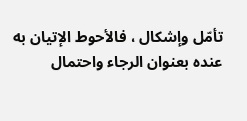تأمّل وإشكال ، فالأحوط الإتيان به عنده بعنوان الرجاء واحتمال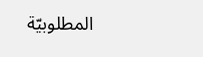المطلوبيّة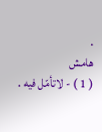.
هامش
( 1 ) - لاتأمّل فيه .